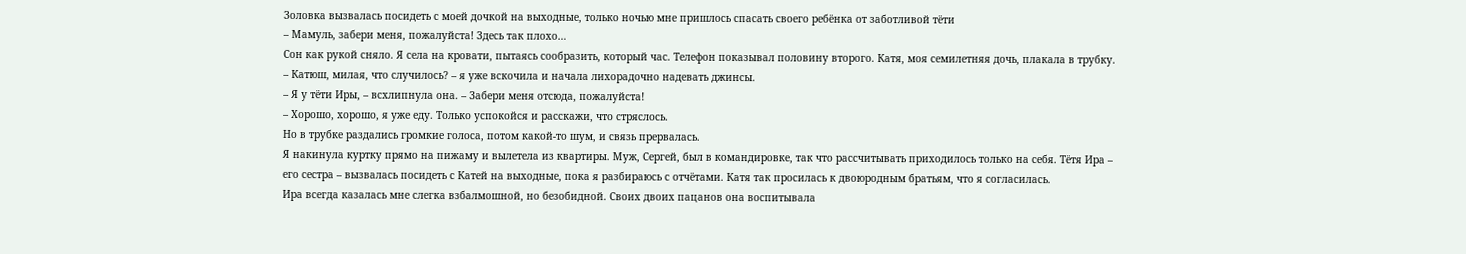Золовка вызвалась посидеть с моей дочкой на выходные, только ночью мне пришлось спасать своего ребёнка от заботливой тёти
– Мамуль, забери меня, пожалуйста! Здесь так плохо…
Сон как рукой сняло. Я села на кровати, пытаясь сообразить, который час. Телефон показывал половину второго. Катя, моя семилетняя дочь, плакала в трубку.
– Катюш, милая, что случилось? – я уже вскочила и начала лихорадочно надевать джинсы.
– Я у тёти Иры, – всхлипнула она. – Забери меня отсюда, пожалуйста!
– Хорошо, хорошо, я уже еду. Только успокойся и расскажи, что стряслось.
Но в трубке раздались громкие голоса, потом какой-то шум, и связь прервалась.
Я накинула куртку прямо на пижаму и вылетела из квартиры. Муж, Сергей, был в командировке, так что рассчитывать приходилось только на себя. Тётя Ира – его сестра – вызвалась посидеть с Катей на выходные, пока я разбираюсь с отчётами. Катя так просилась к двоюродным братьям, что я согласилась.
Ира всегда казалась мне слегка взбалмошной, но безобидной. Своих двоих пацанов она воспитывала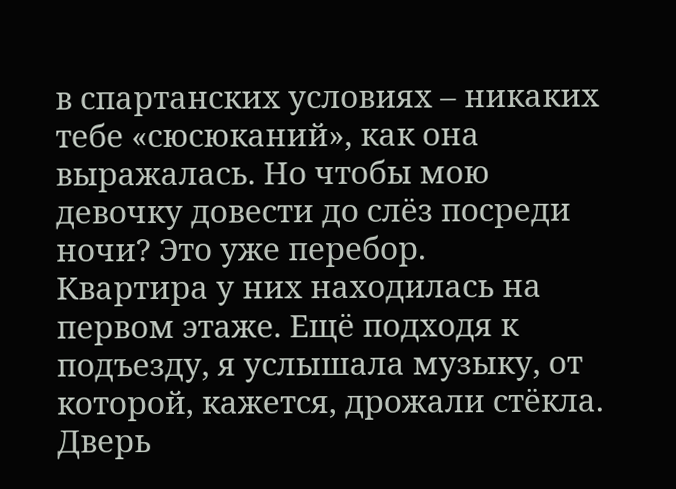в спартанских условиях – никаких тебе «сюсюканий», как она выражалась. Но чтобы мою девочку довести до слёз посреди ночи? Это уже перебор.
Квартира у них находилась на первом этаже. Ещё подходя к подъезду, я услышала музыку, от которой, кажется, дрожали стёкла. Дверь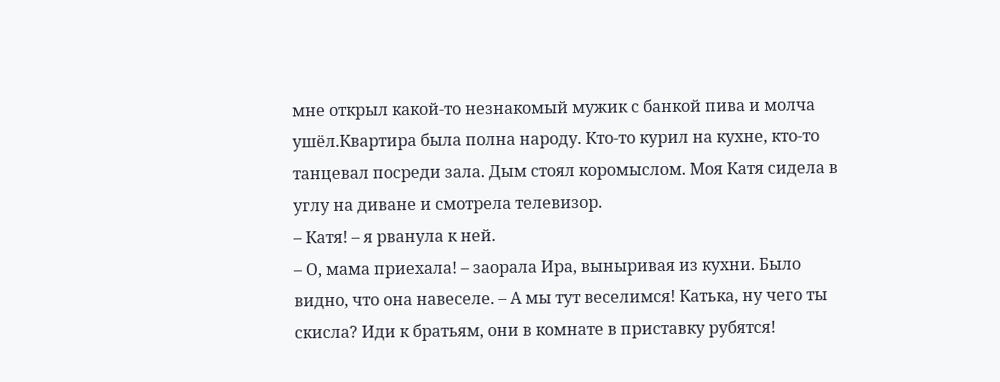мне открыл какой-то незнакомый мужик с банкой пива и молча ушёл.Квартира была полна народу. Кто-то курил на кухне, кто-то танцевал посреди зала. Дым стоял коромыслом. Моя Катя сидела в углу на диване и смотрела телевизор.
– Катя! – я рванула к ней.
– О, мама приехала! – заорала Ира, выныривая из кухни. Было видно, что она навеселе. – А мы тут веселимся! Катька, ну чего ты скисла? Иди к братьям, они в комнате в приставку рубятся!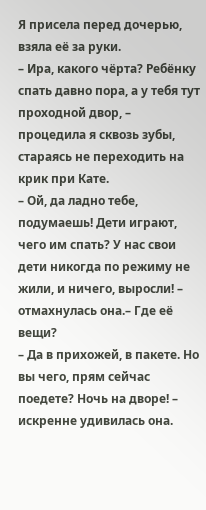Я присела перед дочерью, взяла её за руки.
– Ира, какого чёрта? Ребёнку спать давно пора, а у тебя тут проходной двор, – процедила я сквозь зубы, стараясь не переходить на крик при Кате.
– Ой, да ладно тебе, подумаешь! Дети играют, чего им спать? У нас свои дети никогда по режиму не жили, и ничего, выросли! – отмахнулась она.– Где её вещи?
– Да в прихожей, в пакете. Но вы чего, прям сейчас поедете? Ночь на дворе! – искренне удивилась она.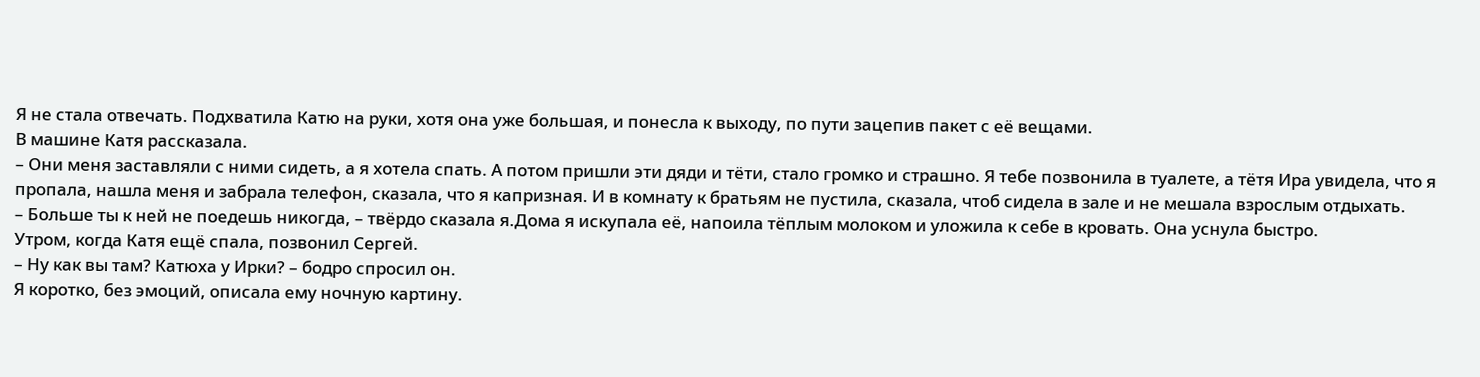Я не стала отвечать. Подхватила Катю на руки, хотя она уже большая, и понесла к выходу, по пути зацепив пакет с её вещами.
В машине Катя рассказала.
– Они меня заставляли с ними сидеть, а я хотела спать. А потом пришли эти дяди и тёти, стало громко и страшно. Я тебе позвонила в туалете, а тётя Ира увидела, что я пропала, нашла меня и забрала телефон, сказала, что я капризная. И в комнату к братьям не пустила, сказала, чтоб сидела в зале и не мешала взрослым отдыхать.
– Больше ты к ней не поедешь никогда, – твёрдо сказала я.Дома я искупала её, напоила тёплым молоком и уложила к себе в кровать. Она уснула быстро.
Утром, когда Катя ещё спала, позвонил Сергей.
– Ну как вы там? Катюха у Ирки? – бодро спросил он.
Я коротко, без эмоций, описала ему ночную картину.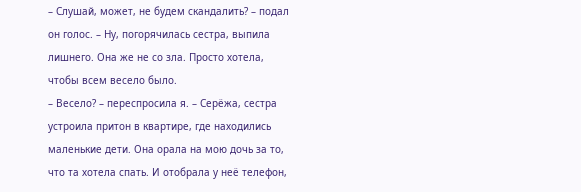– Слушай, может, не будем скандалить? – подал он голос. – Ну, погорячилась сестра, выпила лишнего. Она же не со зла. Просто хотела, чтобы всем весело было.
– Весело? – переспросила я. – Серёжа, сестра устроила притон в квартире, где находились маленькие дети. Она орала на мою дочь за то, что та хотела спать. И отобрала у неё телефон,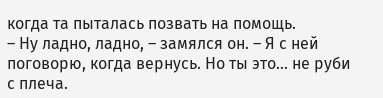когда та пыталась позвать на помощь.
– Ну ладно, ладно, – замялся он. – Я с ней поговорю, когда вернусь. Но ты это… не руби с плеча.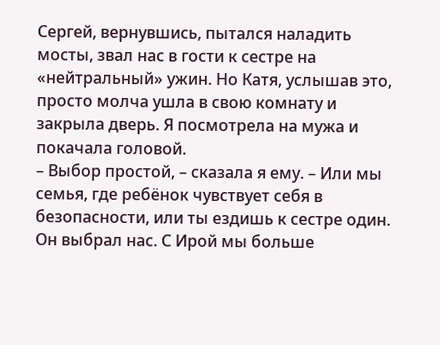Сергей, вернувшись, пытался наладить мосты, звал нас в гости к сестре на «нейтральный» ужин. Но Катя, услышав это, просто молча ушла в свою комнату и закрыла дверь. Я посмотрела на мужа и покачала головой.
– Выбор простой, – сказала я ему. – Или мы семья, где ребёнок чувствует себя в безопасности, или ты ездишь к сестре один.
Он выбрал нас. С Ирой мы больше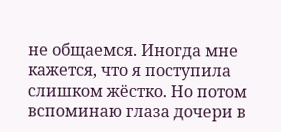не общаемся. Иногда мне кажется, что я поступила слишком жёстко. Но потом вспоминаю глаза дочери в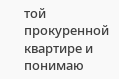той прокуренной квартире и понимаю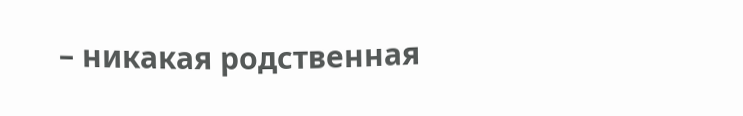– никакая родственная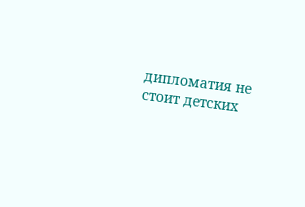дипломатия не стоит детских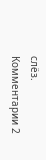слёз.
Комментарии 2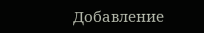Добавление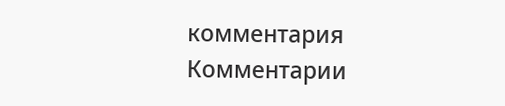комментария
Комментарии